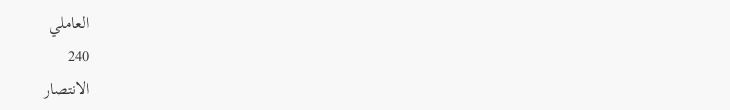العاملي
240
الانتصار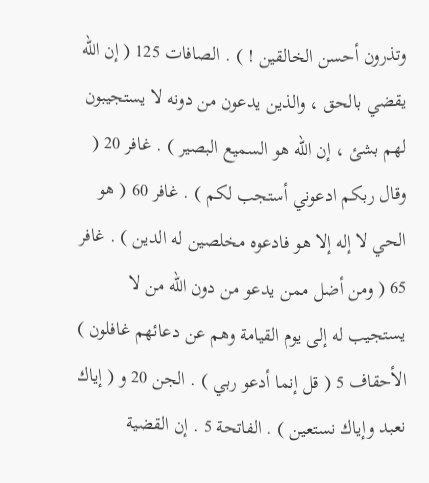وتذرون أحسن الخالقين ! ) . الصافات 125 ( إن الله يقضي بالحق ، والذين يدعون من دونه لا يستجيبون لهم بشئ ، إن الله هو السميع البصير ) . غافر 20 ( وقال ربكم ادعوني أستجب لكم ) . غافر 60 ( هو الحي لا إله إلا هو فادعوه مخلصين له الدين ) . غافر 65 ( ومن أضل ممن يدعو من دون الله من لا يستجيب له إلى يوم القيامة وهم عن دعائهم غافلون ) الأحقاف 5 ( قل إنما أدعو ربي ) . الجن 20 و ( إياك نعبد وإياك نستعين ) . الفاتحة 5 . إن القضية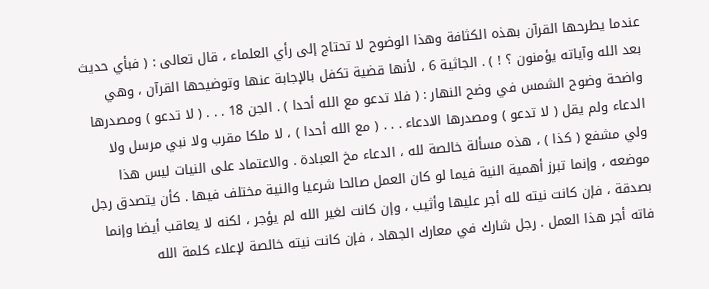عندما يطرحها القرآن بهذه الكثافة وهذا الوضوح لا تحتاج إلى رأي العلماء ، قال تعالى : ( فبأي حديث بعد الله وآياته يؤمنون ؟ ! ) . الجاثية 6 ، لأنها قضية تكفل بالإجابة عنها وتوضيحها القرآن ، وهي واضحة وضوح الشمس في وضح النهار : ( فلا تدعو مع الله أحدا ) . الجن 18 . . . ( لا تدعو ) ومصدرها الدعاء ولم يقل ( لا تدعو ) ومصدرها الادعاء . . . ( مع الله أحدا ) ، لا ملكا مقرب ولا نبي مرسل ولا ولي مشفع ( كذا ) ، هذه مسألة خالصة لله ، الدعاء مخ العبادة . والاعتماد على النيات ليس هذا موضعه ، وإنما تبرز أهمية النية فيما لو كان العمل صالحا شرعيا والنية مختلف فيها . كأن يتصدق رجل بصدقة ، فإن كانت نيته لله أجر عليها وأثيب ، وإن كانت لغير الله لم يؤجر ، لكنه لا يعاقب أيضا وإنما فاته أجر هذا العمل . رجل شارك في معارك الجهاد ، فإن كانت نيته خالصة لإعلاء كلمة الله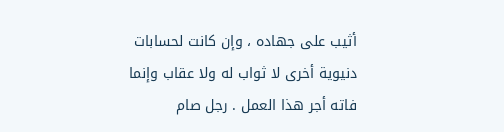أثيب على جهاده ، وإن كانت لحسابات دنيوية أخرى لا ثواب له ولا عقاب وإنما فاته أجر هذا العمل . رجل صام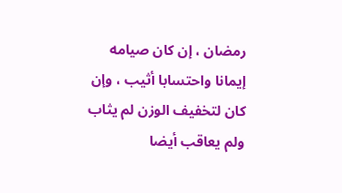رمضان ، إن كان صيامه إيمانا واحتسابا أثيب ، وإن كان لتخفيف الوزن لم يثاب ولم يعاقب أيضا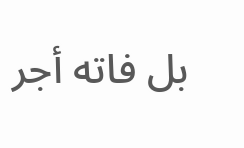بل فاته أجر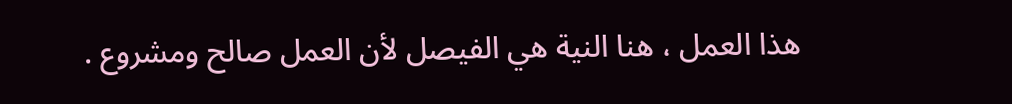هذا العمل ، هنا النية هي الفيصل لأن العمل صالح ومشروع .